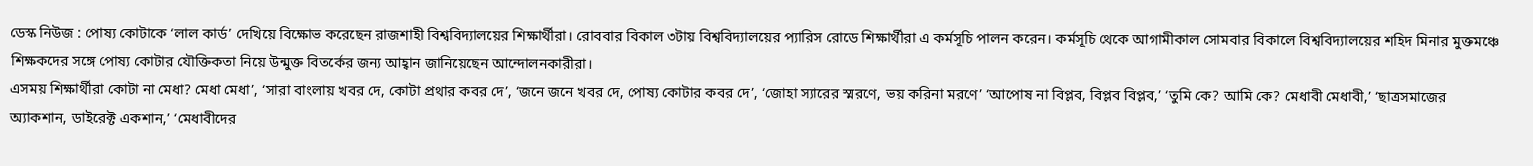ডেস্ক নিউজ : পোষ্য কোটাকে ‘লাল কার্ড’ দেখিয়ে বিক্ষোভ করেছেন রাজশাহী বিশ্ববিদ্যালয়ের শিক্ষার্থীরা। রোববার বিকাল ৩টায় বিশ্ববিদ্যালয়ের প্যারিস রোডে শিক্ষার্থীরা এ কর্মসূচি পালন করেন। কর্মসূচি থেকে আগামীকাল সোমবার বিকালে বিশ্ববিদ্যালয়ের শহিদ মিনার মুক্তমঞ্চে শিক্ষকদের সঙ্গে পোষ্য কোটার যৌক্তিকতা নিয়ে উন্মুক্ত বিতর্কের জন্য আহ্বান জানিয়েছেন আন্দোলনকারীরা।
এসময় শিক্ষার্থীরা কোটা না মেধা? মেধা মেধা’, ‘সারা বাংলায় খবর দে, কোটা প্রথার কবর দে’, ‘জনে জনে খবর দে, পোষ্য কোটার কবর দে’, ‘জোহা স্যারের স্মরণে, ভয় করিনা মরণে’ ‘আপোষ না বিপ্লব, বিপ্লব বিপ্লব,’ ‘তুমি কে? আমি কে? মেধাবী মেধাবী,’ ‘ছাত্রসমাজের অ্যাকশান, ডাইরেক্ট একশান,’ ‘মেধাবীদের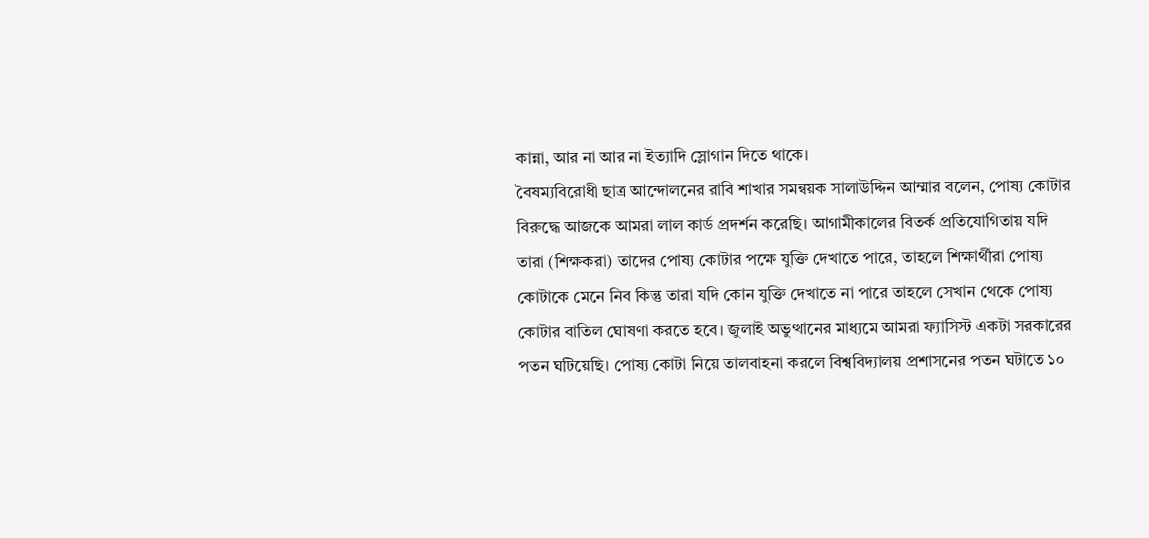কান্না, আর না আর না ইত্যাদি স্লোগান দিতে থাকে।
বৈষম্যবিরোধী ছাত্র আন্দোলনের রাবি শাখার সমন্বয়ক সালাউদ্দিন আম্মার বলেন, পোষ্য কোটার বিরুদ্ধে আজকে আমরা লাল কার্ড প্রদর্শন করেছি। আগামীকালের বিতর্ক প্রতিযোগিতায় যদি তারা (শিক্ষকরা) তাদের পোষ্য কোটার পক্ষে যুক্তি দেখাতে পারে, তাহলে শিক্ষার্থীরা পোষ্য কোটাকে মেনে নিব কিন্তু তারা যদি কোন যুক্তি দেখাতে না পারে তাহলে সেখান থেকে পোষ্য কোটার বাতিল ঘোষণা করতে হবে। জুলাই অভুত্থানের মাধ্যমে আমরা ফ্যাসিস্ট একটা সরকারের পতন ঘটিয়েছি। পোষ্য কোটা নিয়ে তালবাহনা করলে বিশ্ববিদ্যালয় প্রশাসনের পতন ঘটাতে ১০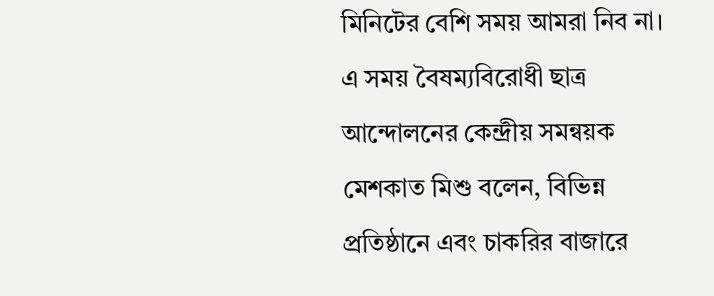মিনিটের বেশি সময় আমরা নিব না।
এ সময় বৈষম্যবিরোধী ছাত্র আন্দোলনের কেন্দ্রীয় সমন্বয়ক মেশকাত মিশু বলেন, বিভিন্ন প্রতিষ্ঠানে এবং চাকরির বাজারে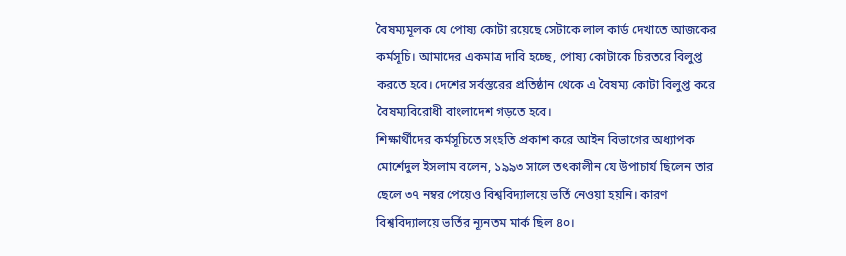বৈষম্যমূলক যে পোষ্য কোটা রয়েছে সেটাকে লাল কার্ড দেখাতে আজকের কর্মসূচি। আমাদের একমাত্র দাবি হচ্ছে, পোষ্য কোটাকে চিরতরে বিলুপ্ত করতে হবে। দেশের সর্বস্তরের প্রতিষ্ঠান থেকে এ বৈষম্য কোটা বিলুপ্ত করে বৈষম্যবিরোধী বাংলাদেশ গড়তে হবে।
শিক্ষার্থীদের কর্মসূচিতে সংহতি প্রকাশ করে আইন বিভাগের অধ্যাপক মোর্শেদুল ইসলাম বলেন, ১৯৯৩ সালে তৎকালীন যে উপাচার্য ছিলেন তার ছেলে ৩৭ নম্বর পেয়েও বিশ্ববিদ্যালয়ে ভর্তি নেওয়া হয়নি। কারণ বিশ্ববিদ্যালয়ে ভর্তির ন্যূনতম মার্ক ছিল ৪০।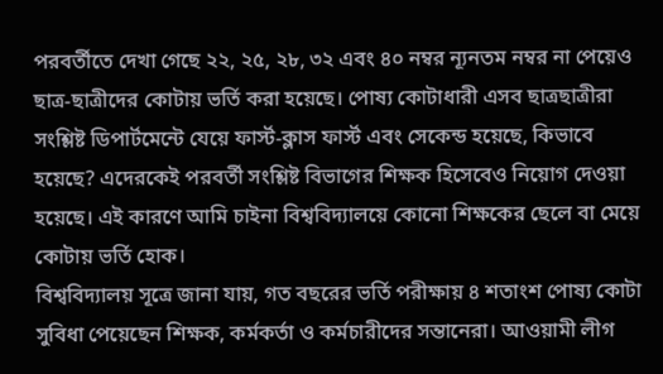পরবর্তীতে দেখা গেছে ২২, ২৫, ২৮, ৩২ এবং ৪০ নম্বর ন্যূনতম নম্বর না পেয়েও ছাত্র-ছাত্রীদের কোটায় ভর্তি করা হয়েছে। পোষ্য কোটাধারী এসব ছাত্রছাত্রীরা সংশ্লিষ্ট ডিপার্টমেন্টে যেয়ে ফার্স্ট-ক্লাস ফার্স্ট এবং সেকেন্ড হয়েছে, কিভাবে হয়েছে? এদেরকেই পরবর্তী সংশ্লিষ্ট বিভাগের শিক্ষক হিসেবেও নিয়োগ দেওয়া হয়েছে। এই কারণে আমি চাইনা বিশ্ববিদ্যালয়ে কোনো শিক্ষকের ছেলে বা মেয়ে কোটায় ভর্তি হোক।
বিশ্ববিদ্যালয় সূত্রে জানা যায়, গত বছরের ভর্তি পরীক্ষায় ৪ শতাংশ পোষ্য কোটা সুবিধা পেয়েছেন শিক্ষক, কর্মকর্তা ও কর্মচারীদের সন্তানেরা। আওয়ামী লীগ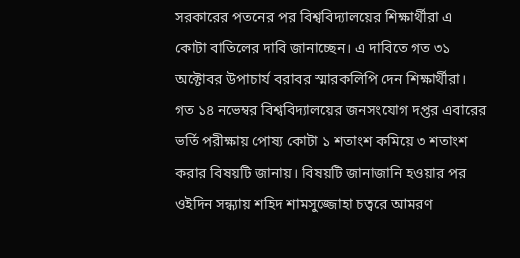সরকারের পতনের পর বিশ্ববিদ্যালয়ের শিক্ষার্থীরা এ কোটা বাতিলের দাবি জানাচ্ছেন। এ দাবিতে গত ৩১ অক্টোবর উপাচার্য বরাবর স্মারকলিপি দেন শিক্ষার্থীরা। গত ১৪ নভেম্বর বিশ্ববিদ্যালয়ের জনসংযোগ দপ্তর এবারের ভর্তি পরীক্ষায় পোষ্য কোটা ১ শতাংশ কমিয়ে ৩ শতাংশ করার বিষয়টি জানায়। বিষয়টি জানাজানি হওয়ার পর ওইদিন সন্ধ্যায় শহিদ শামসুজ্জোহা চত্বরে আমরণ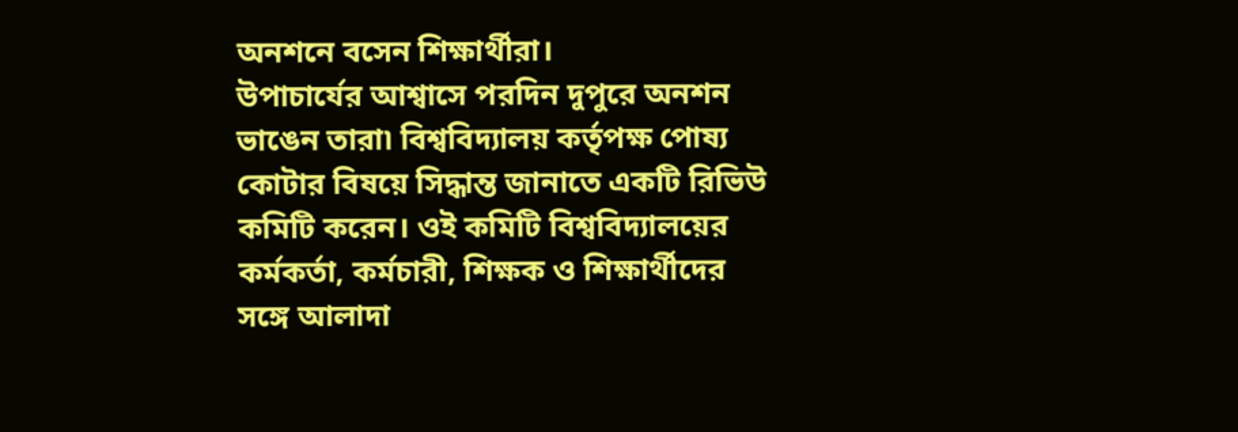অনশনে বসেন শিক্ষার্থীরা।
উপাচার্যের আশ্বাসে পরদিন দুপুরে অনশন ভাঙেন তারা৷ বিশ্ববিদ্যালয় কর্তৃপক্ষ পোষ্য কোটার বিষয়ে সিদ্ধান্ত জানাতে একটি রিভিউ কমিটি করেন। ওই কমিটি বিশ্ববিদ্যালয়ের কর্মকর্তা, কর্মচারী, শিক্ষক ও শিক্ষার্থীদের সঙ্গে আলাদা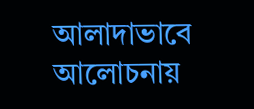আলাদাভাবে আলোচনায়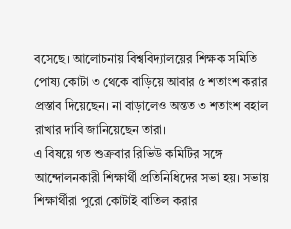বসেছে। আলোচনায় বিশ্ববিদ্যালয়ের শিক্ষক সমিতি পোষ্য কোটা ৩ থেকে বাড়িয়ে আবার ৫ শতাংশ করার প্রস্তাব দিয়েছেন। না বাড়ালেও অন্তত ৩ শতাংশ বহাল রাখার দাবি জানিয়েছেন তারা।
এ বিষয়ে গত শুক্রবার রিভিউ কমিটির সঙ্গে আন্দোলনকারী শিক্ষার্থী প্রতিনিধিদের সভা হয়। সভায় শিক্ষার্থীরা পুরো কোটাই বাতিল করার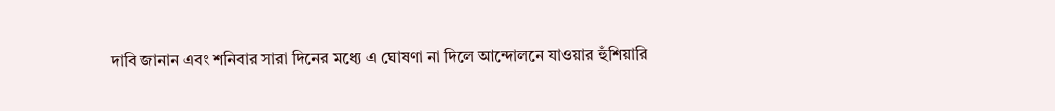দাবি জানান এবং শনিবার সারা দিনের মধ্যে এ ঘোষণা না দিলে আন্দোলনে যাওয়ার হুঁশিয়ারি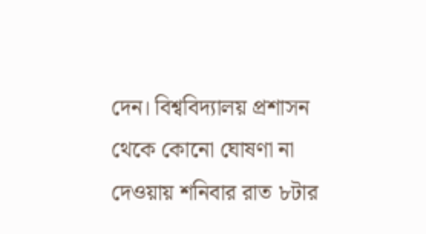দেন। বিশ্ববিদ্যালয় প্রশাসন থেকে কোনো ঘোষণা না দেওয়ায় শনিবার রাত ৮টার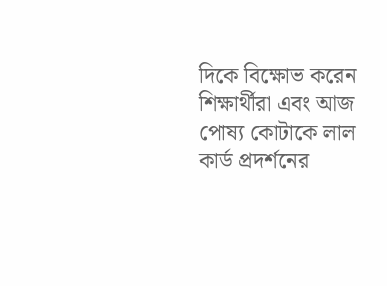দিকে বিক্ষোভ করেন শিক্ষার্থীরা এবং আজ পোষ্য কোটাকে লাল কার্ড প্রদর্শনের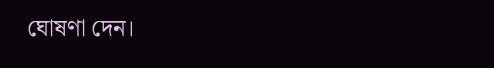ঘোষণা দেন।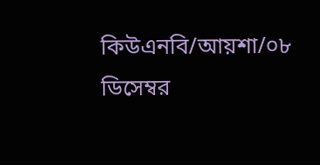কিউএনবি/আয়শা/০৮ ডিসেম্বর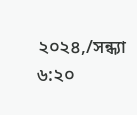২০২৪,/সন্ধ্যা ৬:২০